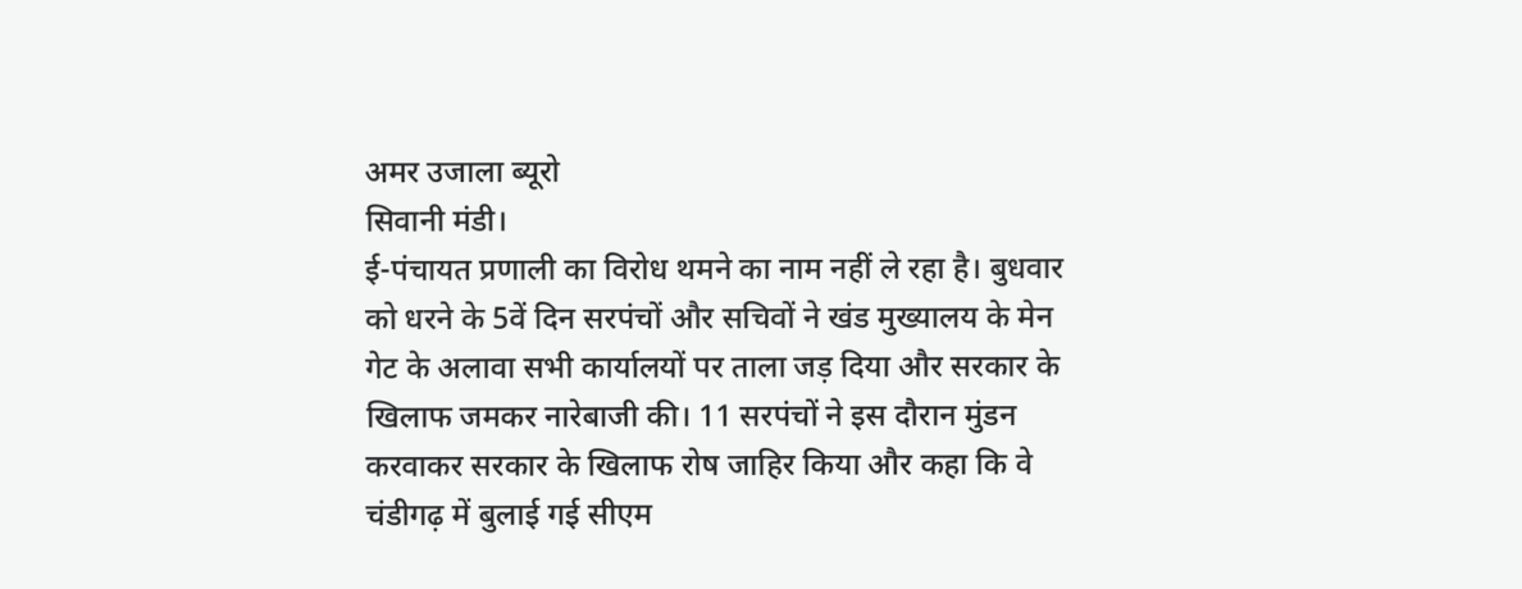अमर उजाला ब्यूरो
सिवानी मंडी।
ई-पंचायत प्रणाली का विरोध थमने का नाम नहीं ले रहा है। बुधवार को धरने के 5वें दिन सरपंचों और सचिवों ने खंड मुख्यालय के मेन गेट के अलावा सभी कार्यालयों पर ताला जड़ दिया और सरकार के खिलाफ जमकर नारेबाजी की। 11 सरपंचों ने इस दौरान मुंडन करवाकर सरकार के खिलाफ रोष जाहिर किया और कहा कि वे चंडीगढ़ में बुलाई गई सीएम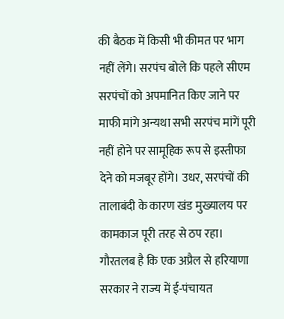की बैठक में किसी भी कीमत पर भाग नहीं लेंगे। सरपंच बोले कि पहले सीएम सरपंचों को अपमानित किए जाने पर माफी मांगे अन्यथा सभी सरपंच मांगें पूरी नहीं होने पर सामूहिक रूप से इस्तीफा देने को मजबूर होंगे। उधर, सरपंचों की तालाबंदी के कारण खंड मुख्यालय पर कामकाज पूरी तरह से ठप रहा।
गौरतलब है कि एक अप्रैल से हरियाणा सरकार ने राज्य में ई-पंचायत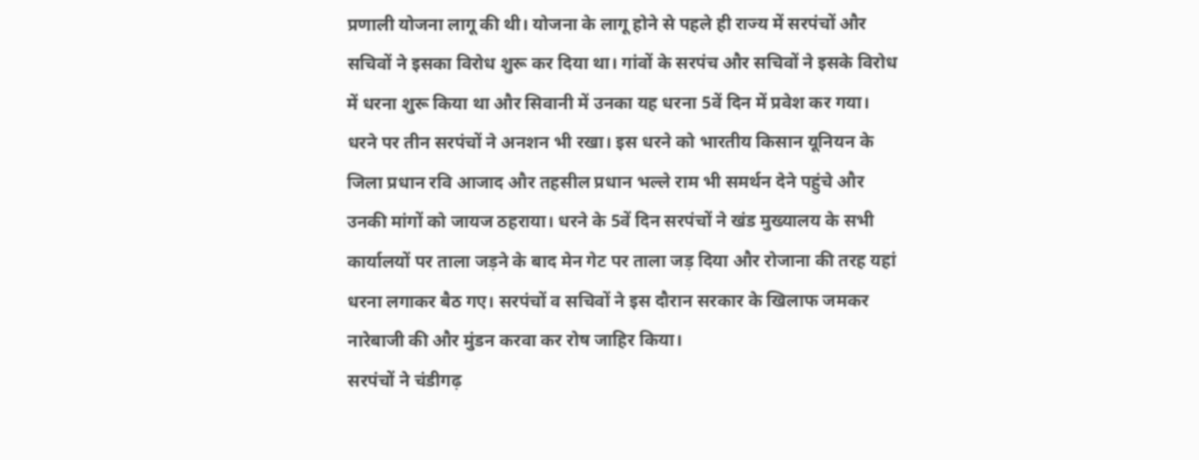प्रणाली योजना लागू की थी। योजना के लागू होने से पहले ही राज्य में सरपंचों और सचिवों ने इसका विरोध शुरू कर दिया था। गांवों के सरपंच और सचिवों ने इसके विरोध में धरना शुरू किया था और सिवानी में उनका यह धरना 5वें दिन में प्रवेश कर गया।
धरने पर तीन सरपंचों ने अनशन भी रखा। इस धरने को भारतीय किसान यूनियन के जिला प्रधान रवि आजाद और तहसील प्रधान भल्ले राम भी समर्थन देने पहुंचे और उनकी मांगों को जायज ठहराया। धरने के 5वें दिन सरपंचों ने खंड मुख्यालय के सभी कार्यालयों पर ताला जड़ने के बाद मेन गेट पर ताला जड़ दिया और रोजाना की तरह यहां धरना लगाकर बैठ गए। सरपंचों व सचिवों ने इस दौरान सरकार के खिलाफ जमकर नारेबाजी की और मुंडन करवा कर रोष जाहिर किया।
सरपंचों ने चंडीगढ़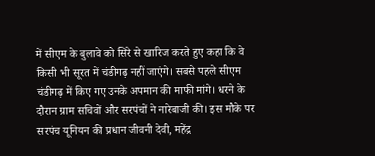में सीएम के बुलावे को सिरे से खारिज करते हुए कहा कि वे किसी भी सूरत में चंडीगढ़ नहीं जाएंगे। सबसे पहले सीएम चंडीगढ़ में किए गए उनके अपमान की माफी मांगे। धरने के दौरान ग्राम सचिवों और सरपंचों ने नारेबाजी की। इस मौके पर सरपंच यूनियन की प्रधान जीवनी देवी, महेंद्र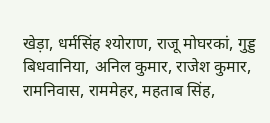खेड़ा, धर्मसिंह श्योराण, राजू मोघरकां, गुड्ड बिधवानिया, अनिल कुमार, राजेश कुमार, रामनिवास, राममेहर, महताब सिंह,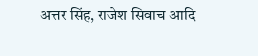अत्तर सिंह, राजेश सिवाच आदि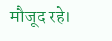मौजूद रहे।